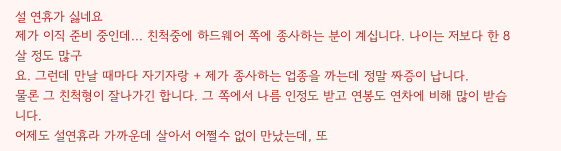설 연휴가 싫네요
제가 이직 준비 중인데... 친척중에 하드웨어 쪽에 종사하는 분이 계십니다. 나이는 저보다 한 8살 정도 많구
요. 그런데 만날 때마다 자기자랑 + 제가 종사하는 업종을 까는데 정말 짜증이 납니다.
물론 그 친척형이 잘나가긴 합니다. 그 쪽에서 나름 인정도 받고 연봉도 연차에 비해 많이 받습니다.
어제도 설연휴라 가까운데 살아서 어쩔수 없이 만났는데, 또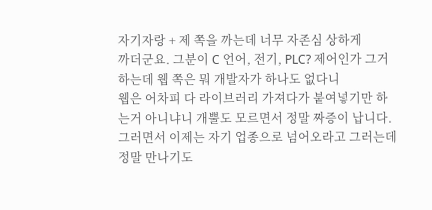자기자랑 + 제 쪽을 까는데 너무 자존심 상하게
까더군요. 그분이 C 언어, 전기, PLC? 제어인가 그거 하는데 웹 쪽은 뭐 개발자가 하나도 없다니
웹은 어차피 다 라이브러리 가져다가 붙여넣기만 하는거 아니냐니 개뿔도 모르면서 정말 짜증이 납니다.
그러면서 이제는 자기 업종으로 넘어오라고 그러는데 정말 만나기도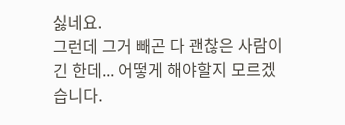싫네요.
그런데 그거 빼곤 다 괜찮은 사람이긴 한데... 어떻게 해야할지 모르겠습니다.